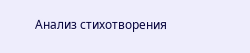Анализ стихотворения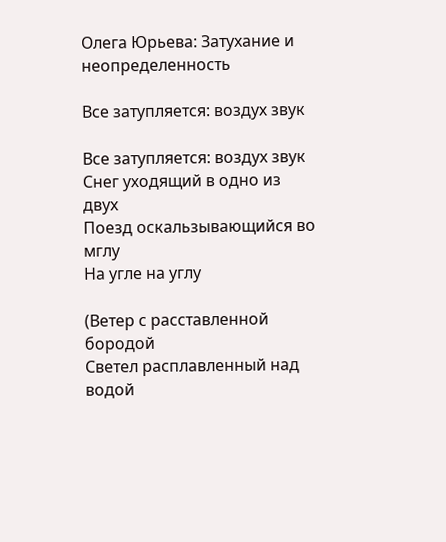Олега Юрьева: Затухание и неопределенность

Все затупляется: воздух звук

Все затупляется: воздух звук
Снег уходящий в одно из двух
Поезд oскальзывающийся во мглу
На угле на углу

(Ветер с расставленной бородой
Светел расплавленный над водой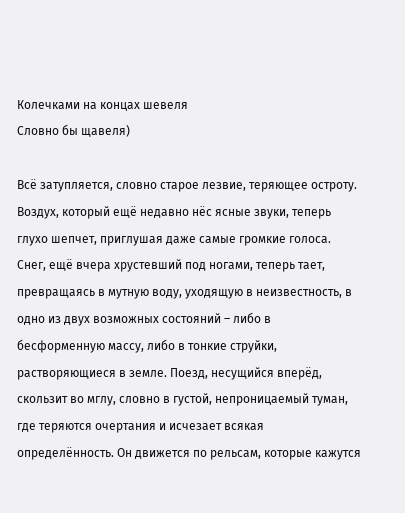Колечками на концах шевеля
Словно бы щавеля)

Всё затупляется, словно старое лезвие, теряющее остроту. Воздух, который ещё недавно нёс ясные звуки, теперь глухо шепчет, приглушая даже самые громкие голоса. Снег, ещё вчера хрустевший под ногами, теперь тает, превращаясь в мутную воду, уходящую в неизвестность, в одно из двух возможных состояний – либо в бесформенную массу, либо в тонкие струйки, растворяющиеся в земле. Поезд, несущийся вперёд, скользит во мглу, словно в густой, непроницаемый туман, где теряются очертания и исчезает всякая определённость. Он движется по рельсам, которые кажутся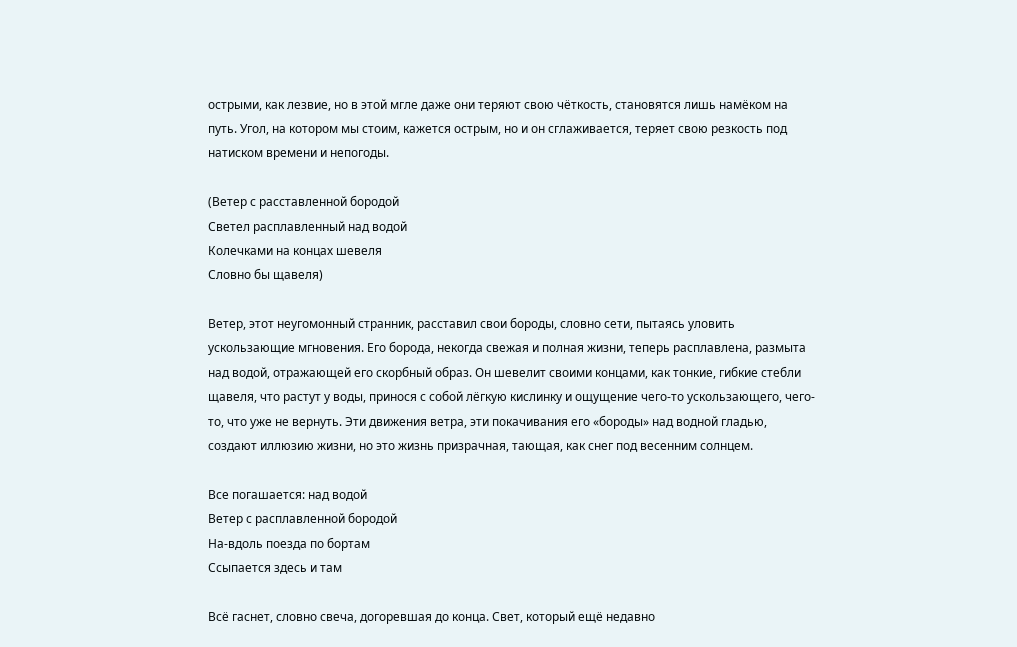острыми, как лезвие, но в этой мгле даже они теряют свою чёткость, становятся лишь намёком на путь. Угол, на котором мы стоим, кажется острым, но и он сглаживается, теряет свою резкость под натиском времени и непогоды.

(Ветер с расставленной бородой
Светел расплавленный над водой
Колечками на концах шевеля
Словно бы щавеля)

Ветер, этот неугомонный странник, расставил свои бороды, словно сети, пытаясь уловить ускользающие мгновения. Его борода, некогда свежая и полная жизни, теперь расплавлена, размыта над водой, отражающей его скорбный образ. Он шевелит своими концами, как тонкие, гибкие стебли щавеля, что растут у воды, принося с собой лёгкую кислинку и ощущение чего-то ускользающего, чего-то, что уже не вернуть. Эти движения ветра, эти покачивания его «бороды» над водной гладью, создают иллюзию жизни, но это жизнь призрачная, тающая, как снег под весенним солнцем.

Все погашается: над водой
Ветер с расплавленной бородой
На-вдоль поезда по бортам
Ссыпается здесь и там

Всё гаснет, словно свеча, догоревшая до конца. Свет, который ещё недавно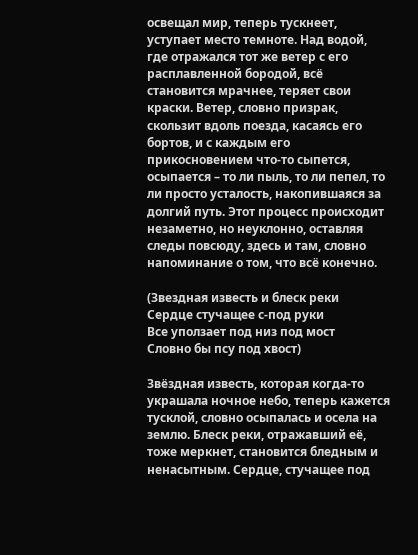освещал мир, теперь тускнеет, уступает место темноте. Над водой, где отражался тот же ветер с его расплавленной бородой, всё становится мрачнее, теряет свои краски. Ветер, словно призрак, скользит вдоль поезда, касаясь его бортов, и с каждым его прикосновением что-то сыпется, осыпается – то ли пыль, то ли пепел, то ли просто усталость, накопившаяся за долгий путь. Этот процесс происходит незаметно, но неуклонно, оставляя следы повсюду, здесь и там, словно напоминание о том, что всё конечно.

(Звездная известь и блеск реки
Сердце стучащее с-под руки
Все уползает под низ под мост
Словно бы псу под хвост)

Звёздная известь, которая когда-то украшала ночное небо, теперь кажется тусклой, словно осыпалась и осела на землю. Блеск реки, отражавший её, тоже меркнет, становится бледным и ненасытным. Сердце, стучащее под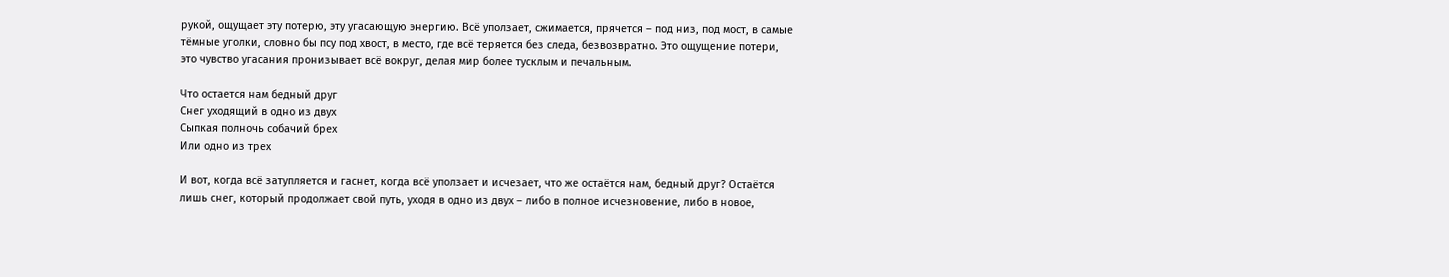рукой, ощущает эту потерю, эту угасающую энергию. Всё уползает, сжимается, прячется – под низ, под мост, в самые тёмные уголки, словно бы псу под хвост, в место, где всё теряется без следа, безвозвратно. Это ощущение потери, это чувство угасания пронизывает всё вокруг, делая мир более тусклым и печальным.

Что остается нам бедный друг
Снег уходящий в одно из двух
Сыпкая полночь собачий брех
Или одно из трех

И вот, когда всё затупляется и гаснет, когда всё уползает и исчезает, что же остаётся нам, бедный друг? Остаётся лишь снег, который продолжает свой путь, уходя в одно из двух – либо в полное исчезновение, либо в новое,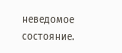неведомое состояние.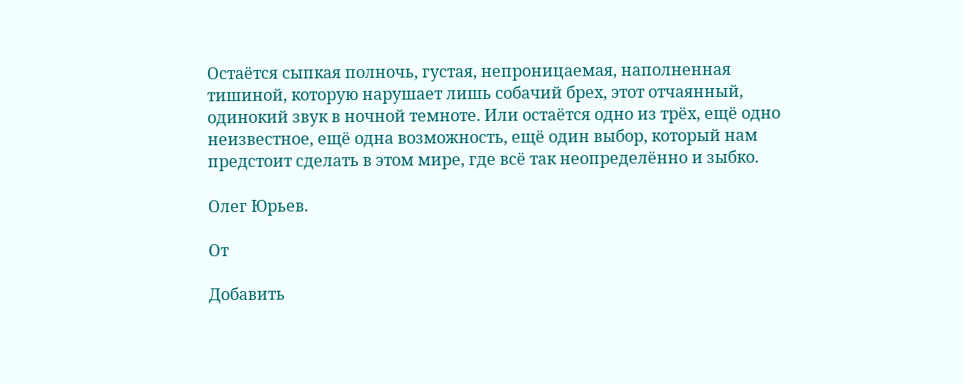Остаётся сыпкая полночь, густая, непроницаемая, наполненная тишиной, которую нарушает лишь собачий брех, этот отчаянный, одинокий звук в ночной темноте. Или остаётся одно из трёх, ещё одно неизвестное, ещё одна возможность, ещё один выбор, который нам предстоит сделать в этом мире, где всё так неопределённо и зыбко.

Олег Юрьев.

От

Добавить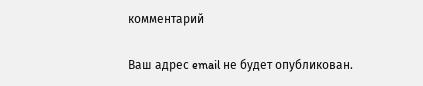комментарий

Ваш адрес email не будет опубликован.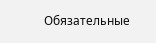Обязательные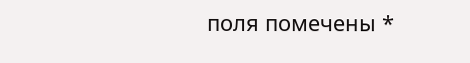поля помечены *